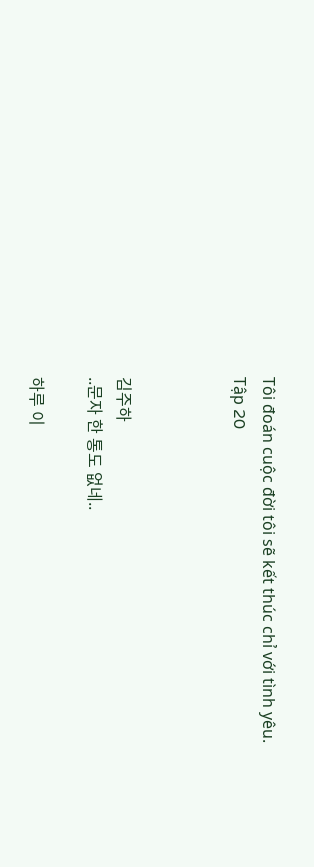Tôi đoán cuộc đời tôi sẽ kết thúc chỉ với tình yêu.
Tập 20



김주하
..문자 한 통도 없네..

하루 이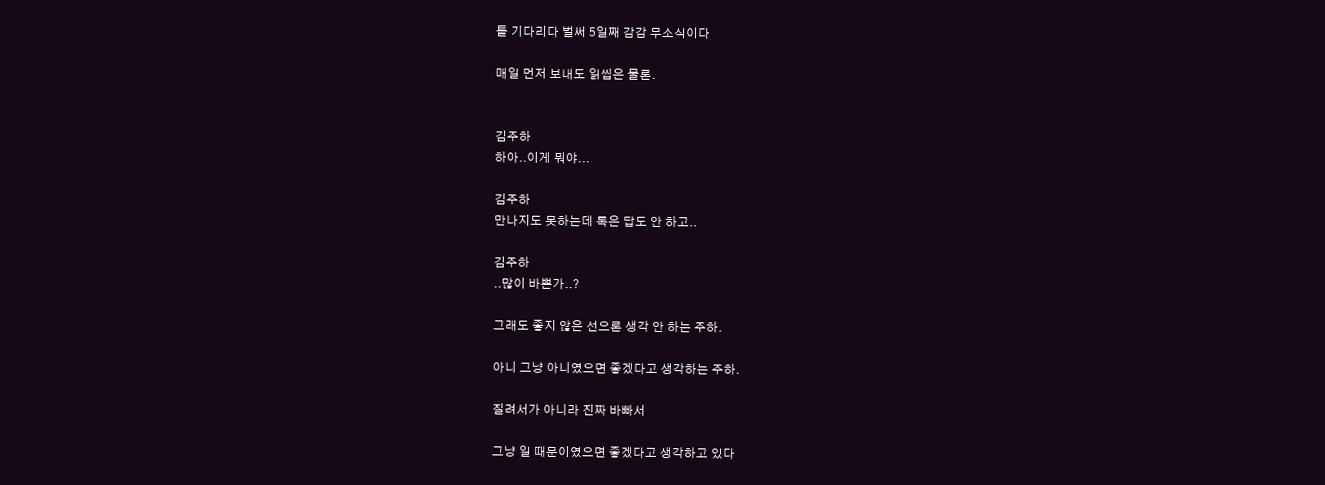틀 기다리다 벌써 5일째 감감 무소식이다

매일 먼저 보내도 읽씹은 물론.


김주하
하아..이게 뭐야...

김주하
만나지도 못하는데 톡은 답도 안 하고..

김주하
..많이 바쁜가..?

그래도 좋지 않은 선으론 생각 안 하는 주하.

아니 그냥 아니였으면 좋겠다고 생각하는 주하.

질려서가 아니라 진짜 바빠서

그냥 일 때문이였으면 좋겠다고 생각하고 있다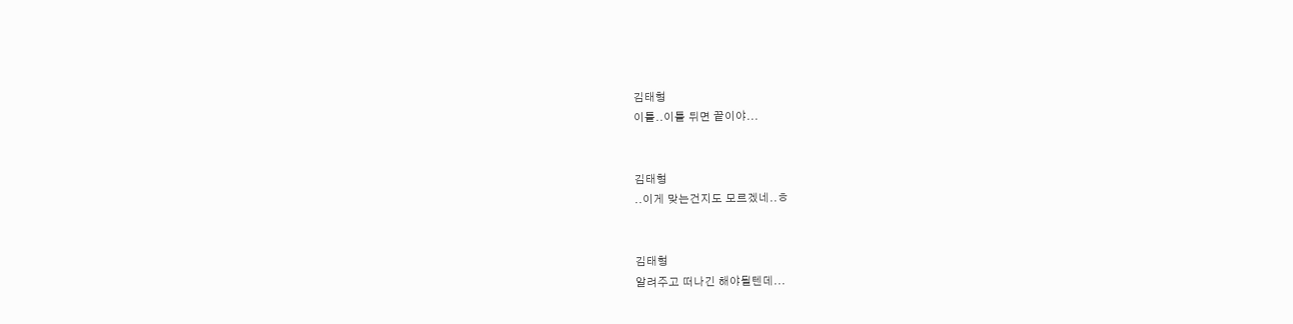김태형
이틀..이틀 뒤면 끝이야...


김태형
..이게 맞는건지도 모르겠네..ㅎ


김태형
알려주고 떠나긴 해야될텐데...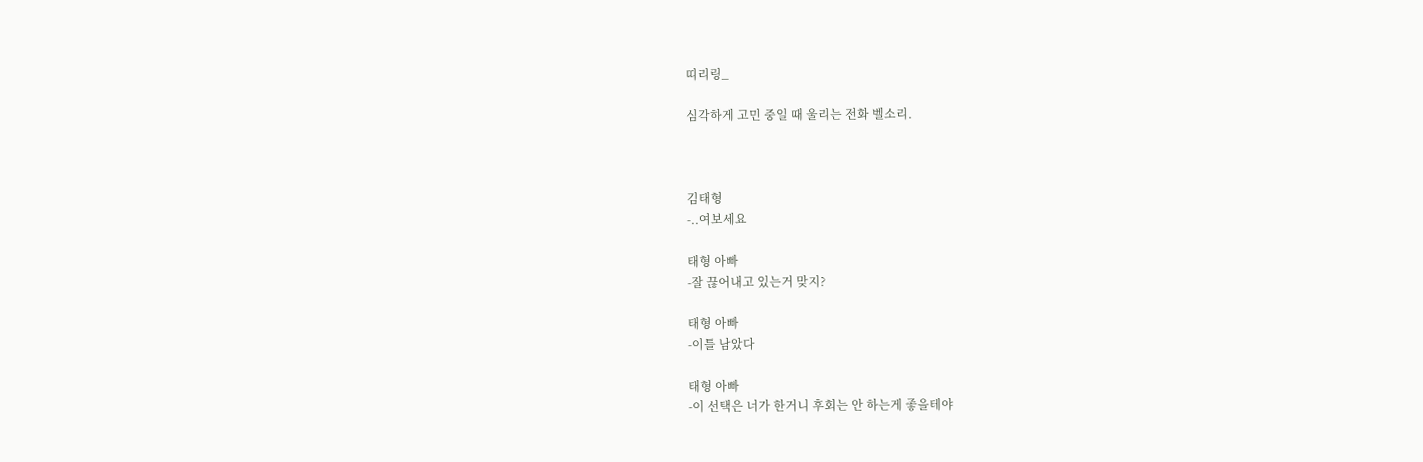띠리링_

심각하게 고민 중일 때 울리는 전화 벨소리.



김태형
-..여보세요

태형 아빠
-잘 끊어내고 있는거 맞지?

태형 아빠
-이틀 남았다

태형 아빠
-이 선택은 너가 한거니 후회는 안 하는게 좋을테야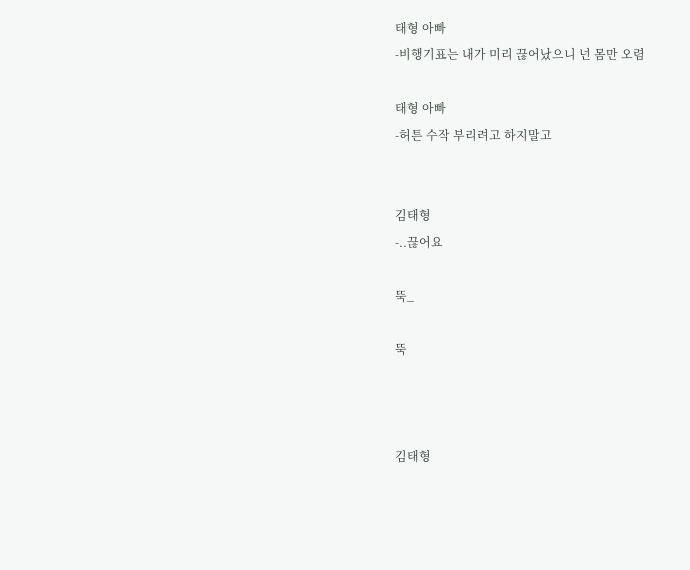태형 아빠
-비행기표는 내가 미리 끊어났으니 넌 몸만 오렴

태형 아빠
-허튼 수작 부리려고 하지말고


김태형
-..끊어요

뚝_

뚝



김태형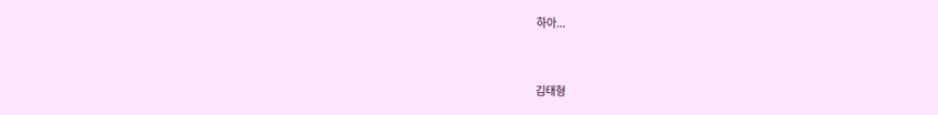하아...


김태형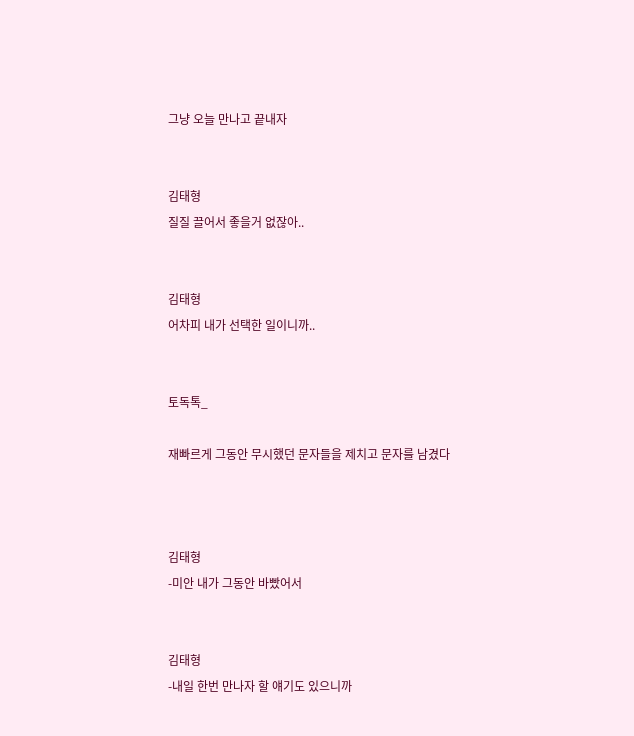그냥 오늘 만나고 끝내자


김태형
질질 끌어서 좋을거 없잖아..


김태형
어차피 내가 선택한 일이니까..


토독톡_

재빠르게 그동안 무시했던 문자들을 제치고 문자를 남겼다



김태형
-미안 내가 그동안 바빴어서


김태형
-내일 한번 만나자 할 얘기도 있으니까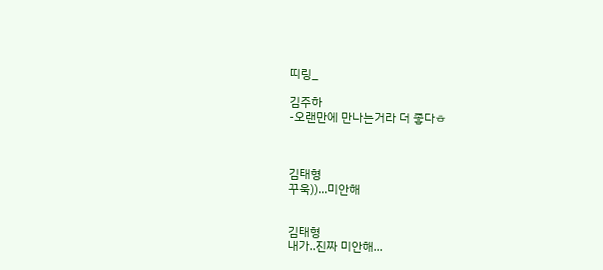띠링_

김주하
-오랜만에 만나는거라 더 좋다ㅎ



김태형
꾸욱))...미안해


김태형
내가..진짜 미안해...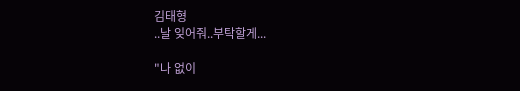김태형
..날 잊어줘..부탁할게...

"나 없이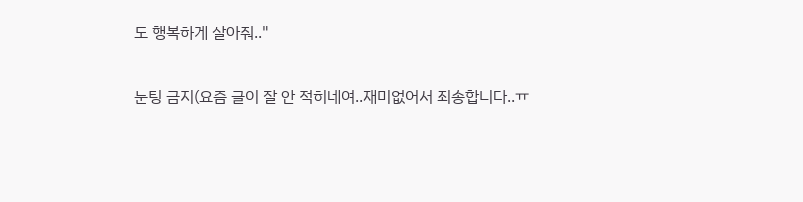도 행복하게 살아줘.."

눈팅 금지(요즘 글이 잘 안 적히네여..재미없어서 죄송합니다..ㅠ